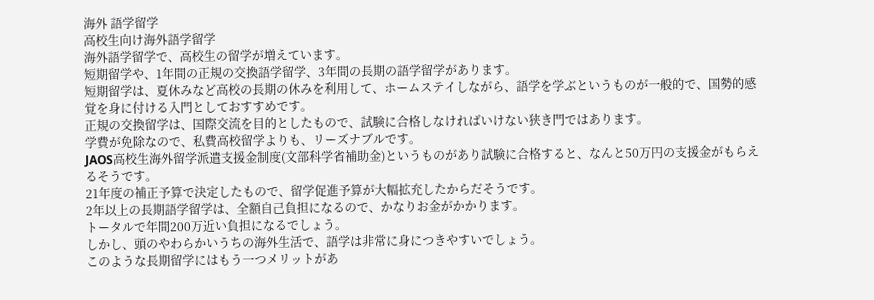海外 語学留学
高校生向け海外語学留学
海外語学留学で、高校生の留学が増えています。
短期留学や、1年間の正規の交換語学留学、3年間の長期の語学留学があります。
短期留学は、夏休みなど高校の長期の休みを利用して、ホームステイしながら、語学を学ぶというものが一般的で、国勢的感覚を身に付ける入門としておすすめです。
正規の交換留学は、国際交流を目的としたもので、試験に合格しなければいけない狭き門ではあります。
学費が免除なので、私費高校留学よりも、リーズナブルです。
JAOS高校生海外留学派遣支援金制度(文部科学省補助金)というものがあり試験に合格すると、なんと50万円の支援金がもらえるそうです。
21年度の補正予算で決定したもので、留学促進予算が大幅拡充したからだそうです。
2年以上の長期語学留学は、全額自己負担になるので、かなりお金がかかります。
トータルで年間200万近い負担になるでしょう。
しかし、頭のやわらかいうちの海外生活で、語学は非常に身につきやすいでしょう。
このような長期留学にはもう一つメリットがあ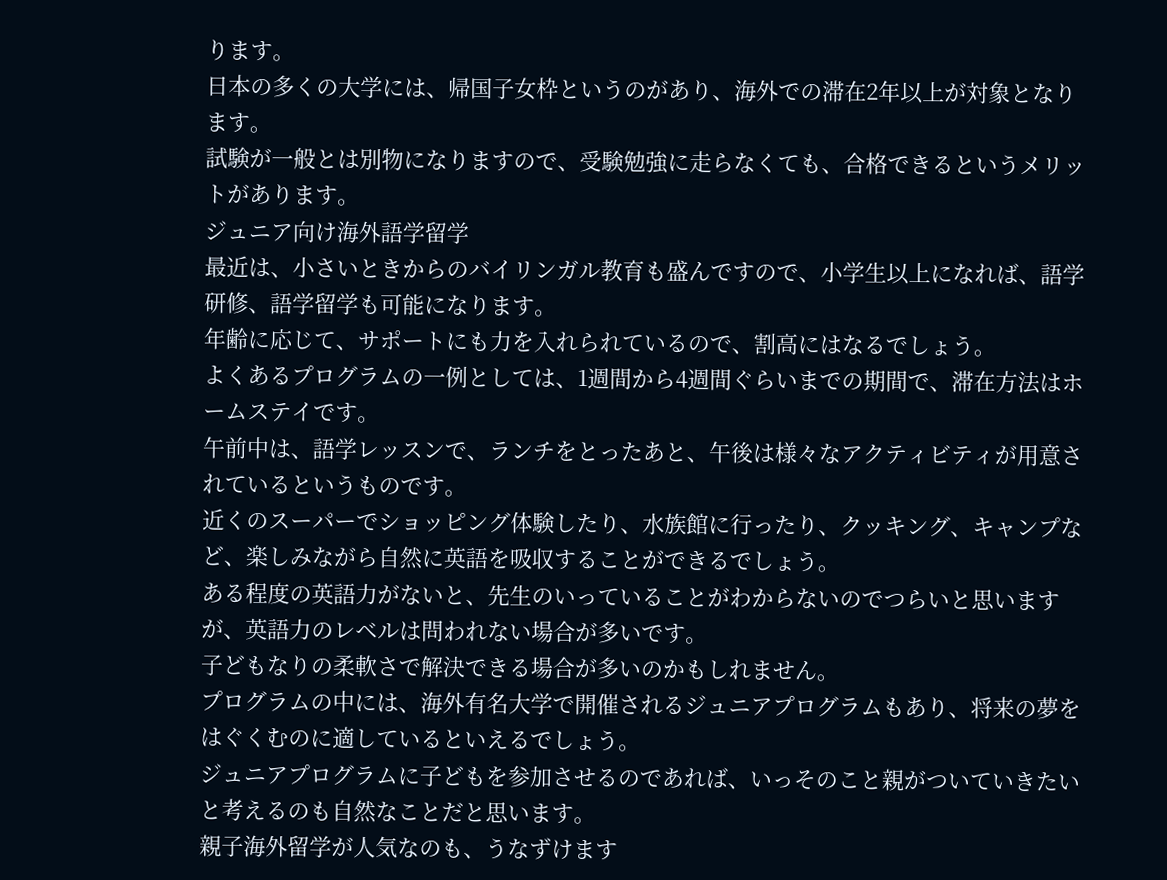ります。
日本の多くの大学には、帰国子女枠というのがあり、海外での滞在2年以上が対象となります。
試験が一般とは別物になりますので、受験勉強に走らなくても、合格できるというメリットがあります。
ジュニア向け海外語学留学
最近は、小さいときからのバイリンガル教育も盛んですので、小学生以上になれば、語学研修、語学留学も可能になります。
年齢に応じて、サポートにも力を入れられているので、割高にはなるでしょう。
よくあるプログラムの一例としては、1週間から4週間ぐらいまでの期間で、滞在方法はホームステイです。
午前中は、語学レッスンで、ランチをとったあと、午後は様々なアクティビティが用意されているというものです。
近くのスーパーでショッピング体験したり、水族館に行ったり、クッキング、キャンプなど、楽しみながら自然に英語を吸収することができるでしょう。
ある程度の英語力がないと、先生のいっていることがわからないのでつらいと思いますが、英語力のレベルは問われない場合が多いです。
子どもなりの柔軟さで解決できる場合が多いのかもしれません。
プログラムの中には、海外有名大学で開催されるジュニアプログラムもあり、将来の夢をはぐくむのに適しているといえるでしょう。
ジュニアプログラムに子どもを参加させるのであれば、いっそのこと親がついていきたいと考えるのも自然なことだと思います。
親子海外留学が人気なのも、うなずけます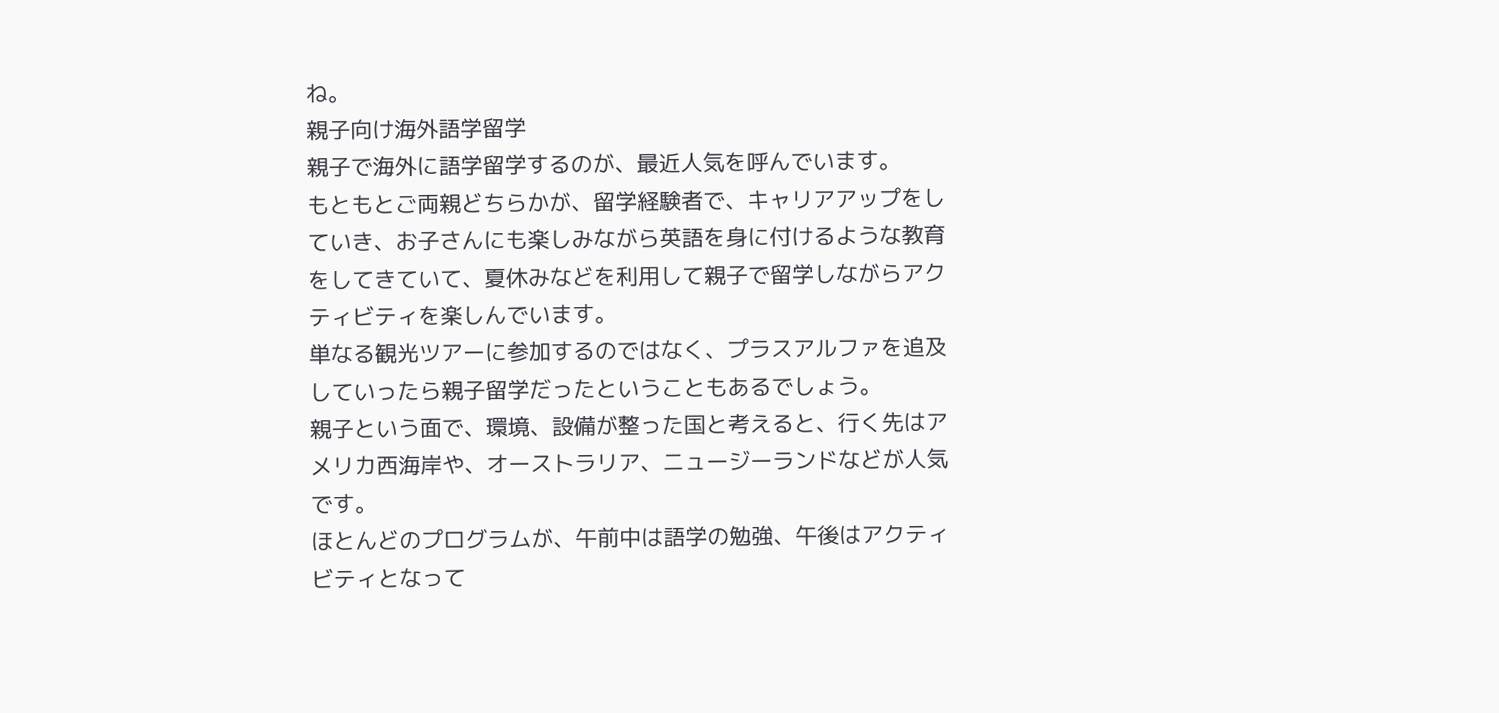ね。
親子向け海外語学留学
親子で海外に語学留学するのが、最近人気を呼んでいます。
もともとご両親どちらかが、留学経験者で、キャリアアップをしていき、お子さんにも楽しみながら英語を身に付けるような教育をしてきていて、夏休みなどを利用して親子で留学しながらアクティビティを楽しんでいます。
単なる観光ツアーに参加するのではなく、プラスアルファを追及していったら親子留学だったということもあるでしょう。
親子という面で、環境、設備が整った国と考えると、行く先はアメリカ西海岸や、オーストラリア、ニュージーランドなどが人気です。
ほとんどのプログラムが、午前中は語学の勉強、午後はアクティビティとなって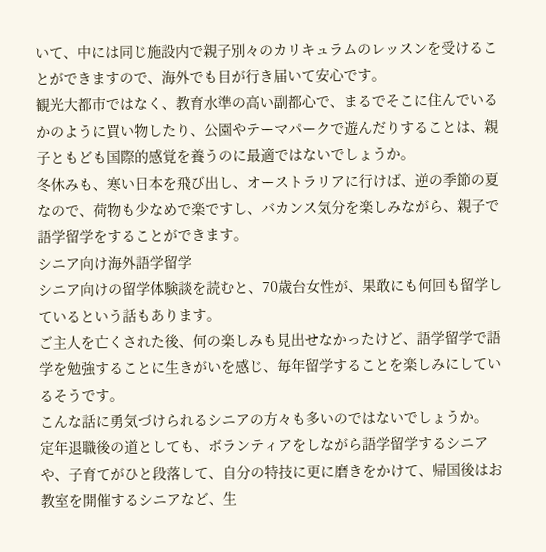いて、中には同じ施設内で親子別々のカリキュラムのレッスンを受けることができますので、海外でも目が行き届いて安心です。
観光大都市ではなく、教育水準の高い副都心で、まるでそこに住んでいるかのように買い物したり、公園やテーマパークで遊んだりすることは、親子ともども国際的感覚を養うのに最適ではないでしょうか。
冬休みも、寒い日本を飛び出し、オーストラリアに行けば、逆の季節の夏なので、荷物も少なめで楽ですし、バカンス気分を楽しみながら、親子で語学留学をすることができます。
シニア向け海外語学留学
シニア向けの留学体験談を読むと、70歳台女性が、果敢にも何回も留学しているという話もあります。
ご主人を亡くされた後、何の楽しみも見出せなかったけど、語学留学で語学を勉強することに生きがいを感じ、毎年留学することを楽しみにしているそうです。
こんな話に勇気づけられるシニアの方々も多いのではないでしょうか。
定年退職後の道としても、ボランティアをしながら語学留学するシニアや、子育てがひと段落して、自分の特技に更に磨きをかけて、帰国後はお教室を開催するシニアなど、生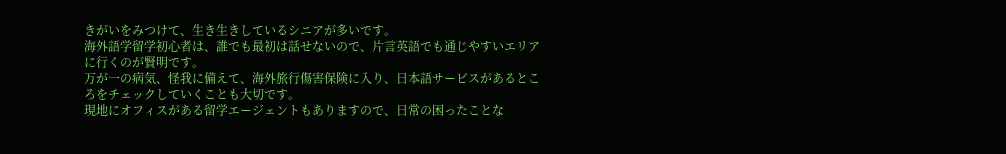きがいをみつけて、生き生きしているシニアが多いです。
海外語学留学初心者は、誰でも最初は話せないので、片言英語でも通じやすいエリアに行くのが賢明です。
万が一の病気、怪我に備えて、海外旅行傷害保険に入り、日本語サービスがあるところをチェックしていくことも大切です。
現地にオフィスがある留学エージェントもありますので、日常の困ったことな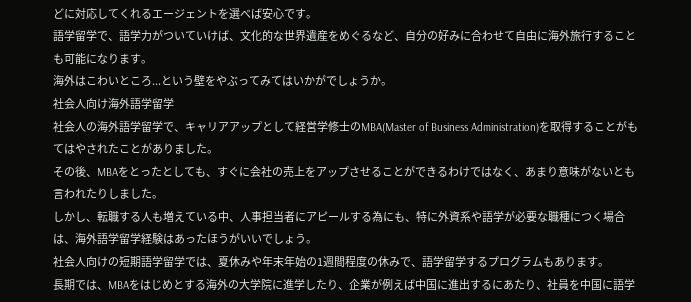どに対応してくれるエージェントを選べば安心です。
語学留学で、語学力がついていけば、文化的な世界遺産をめぐるなど、自分の好みに合わせて自由に海外旅行することも可能になります。
海外はこわいところ...という壁をやぶってみてはいかがでしょうか。
社会人向け海外語学留学
社会人の海外語学留学で、キャリアアップとして経営学修士のMBA(Master of Business Administration)を取得することがもてはやされたことがありました。
その後、MBAをとったとしても、すぐに会社の売上をアップさせることができるわけではなく、あまり意味がないとも言われたりしました。
しかし、転職する人も増えている中、人事担当者にアピールする為にも、特に外資系や語学が必要な職種につく場合は、海外語学留学経験はあったほうがいいでしょう。
社会人向けの短期語学留学では、夏休みや年末年始の1週間程度の休みで、語学留学するプログラムもあります。
長期では、MBAをはじめとする海外の大学院に進学したり、企業が例えば中国に進出するにあたり、社員を中国に語学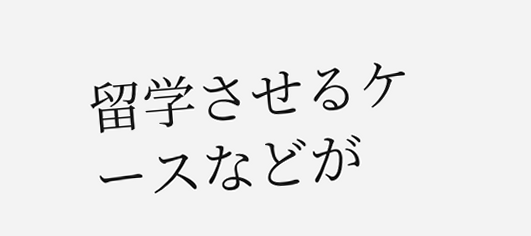留学させるケースなどが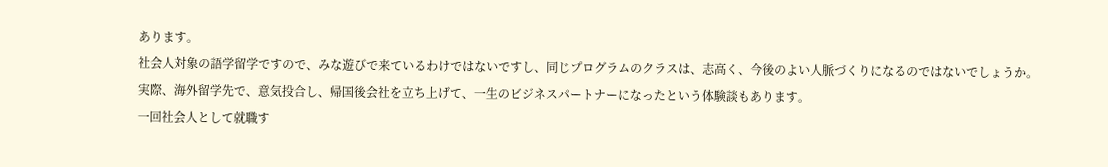あります。
社会人対象の語学留学ですので、みな遊びで来ているわけではないですし、同じプログラムのクラスは、志高く、今後のよい人脈づくりになるのではないでしょうか。
実際、海外留学先で、意気投合し、帰国後会社を立ち上げて、一生のビジネスパートナーになったという体験談もあります。
一回社会人として就職す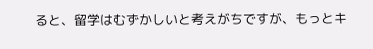ると、留学はむずかしいと考えがちですが、もっとキ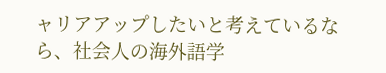ャリアアップしたいと考えているなら、社会人の海外語学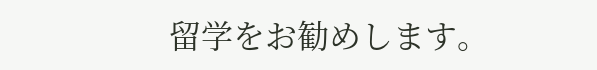留学をお勧めします。